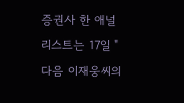증권사 한 애널리스트는 17일 "다음 이재웅씨의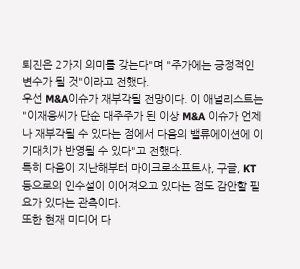퇴진은 2가지 의미를 갖는다"며 "주가에는 긍정적인 변수가 될 것"이라고 전했다.
우선 M&A이슈가 재부각될 전망이다. 이 애널리스트는 "이재웅씨가 단순 대주주가 된 이상 M&A 이슈가 언제나 재부각될 수 있다는 점에서 다음의 밸류에이션에 이 기대치가 반영될 수 있다"고 전했다.
특히 다음이 지난해부터 마이크로소프트사, 구글, KT 등으로의 인수설이 이어져오고 있다는 점도 감안할 필요가 있다는 관측이다.
또한 현재 미디어 다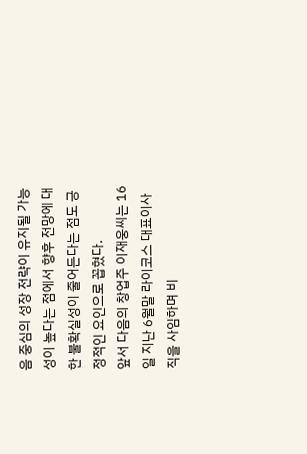음 중심의 성장 전략이 유지될 가능성이 높다는 점에서 향후 전망에 대한 불확실성이 줄어든다는 점도 긍정적인 요인으로 꼽혔다.
앞서 다음의 창업주 이재웅씨는 16일 지난 6월말 라이코스 대표이사직을 사임하며 비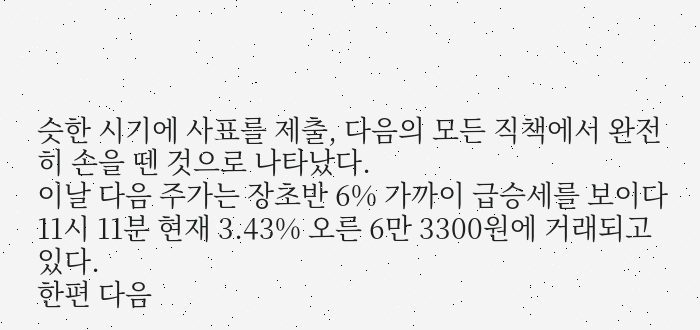슷한 시기에 사표를 제출, 다음의 모든 직책에서 완전히 손을 뗀 것으로 나타났다.
이날 다음 주가는 장초반 6% 가까이 급승세를 보이다 11시 11분 현재 3.43% 오른 6만 3300원에 거래되고 있다.
한편 다음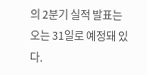의 2분기 실적 발표는 오는 31일로 예정돼 있다.